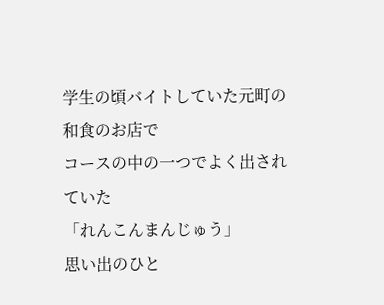学生の頃バイトしていた元町の和食のお店で
コースの中の一つでよく出されていた
「れんこんまんじゅう」
思い出のひと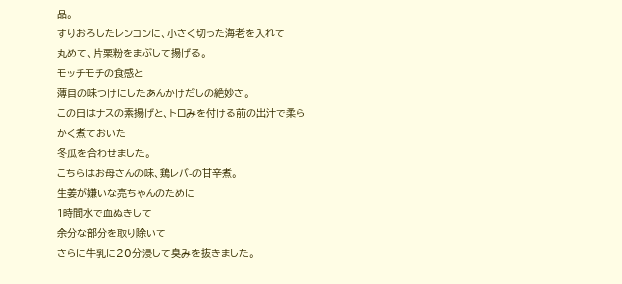品。
すりおろしたレンコンに、小さく切った海老を入れて
丸めて、片栗粉をまぶして揚げる。
モッチモチの食感と
薄目の味つけにしたあんかけだしの絶妙さ。
この日はナスの素揚げと、トロみを付ける前の出汁で柔らかく煮ておいた
冬瓜を合わせました。
こちらはお母さんの味、鶏レバ-の甘辛煮。
生姜が嫌いな亮ちゃんのために
1時間水で血ぬきして
余分な部分を取り除いて
さらに牛乳に20分浸して臭みを抜きました。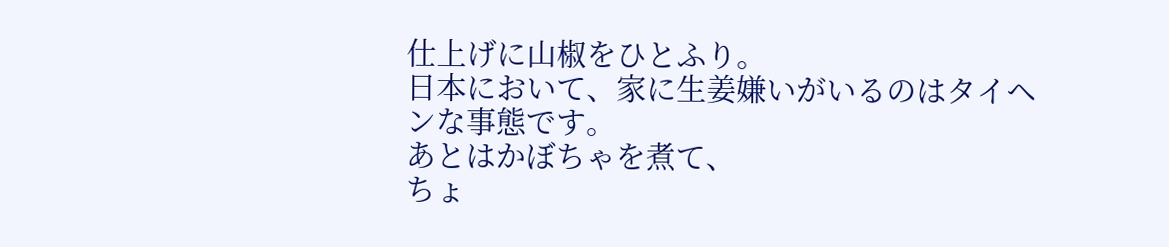仕上げに山椒をひとふり。
日本において、家に生姜嫌いがいるのはタイヘンな事態です。
あとはかぼちゃを煮て、
ちょ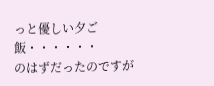っと優しい夕ご飯・・・・・・
のはずだったのですが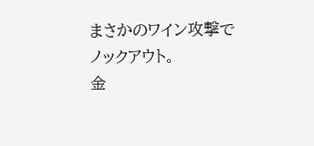まさかのワイン攻撃で
ノックアウト。
金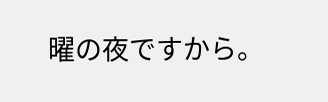曜の夜ですから。